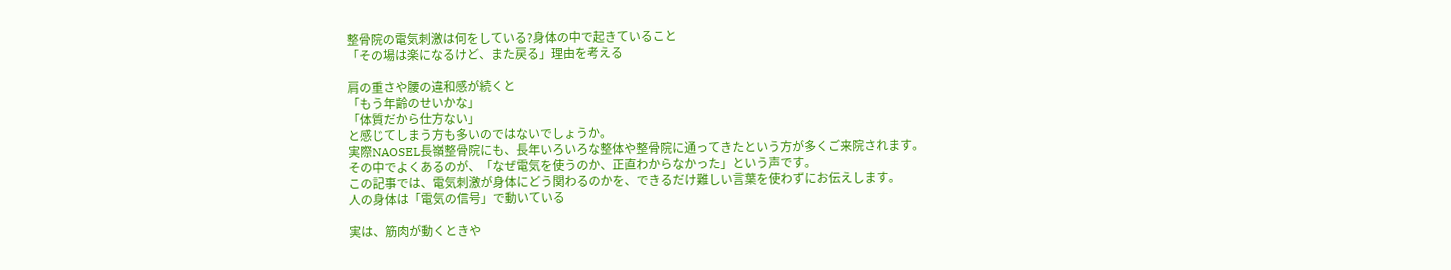整骨院の電気刺激は何をしている?身体の中で起きていること
「その場は楽になるけど、また戻る」理由を考える

肩の重さや腰の違和感が続くと
「もう年齢のせいかな」
「体質だから仕方ない」
と感じてしまう方も多いのではないでしょうか。
実際NAOSEL長嶺整骨院にも、長年いろいろな整体や整骨院に通ってきたという方が多くご来院されます。
その中でよくあるのが、「なぜ電気を使うのか、正直わからなかった」という声です。
この記事では、電気刺激が身体にどう関わるのかを、できるだけ難しい言葉を使わずにお伝えします。
人の身体は「電気の信号」で動いている

実は、筋肉が動くときや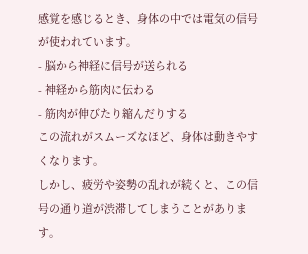感覚を感じるとき、身体の中では電気の信号が使われています。
- 脳から神経に信号が送られる
- 神経から筋肉に伝わる
- 筋肉が伸びたり縮んだりする
この流れがスムーズなほど、身体は動きやすくなります。
しかし、疲労や姿勢の乱れが続くと、この信号の通り道が渋滞してしまうことがあります。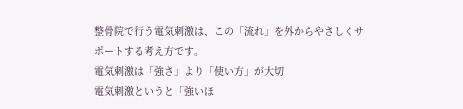整骨院で行う電気刺激は、この「流れ」を外からやさしくサポートする考え方です。
電気刺激は「強さ」より「使い方」が大切
電気刺激というと「強いほ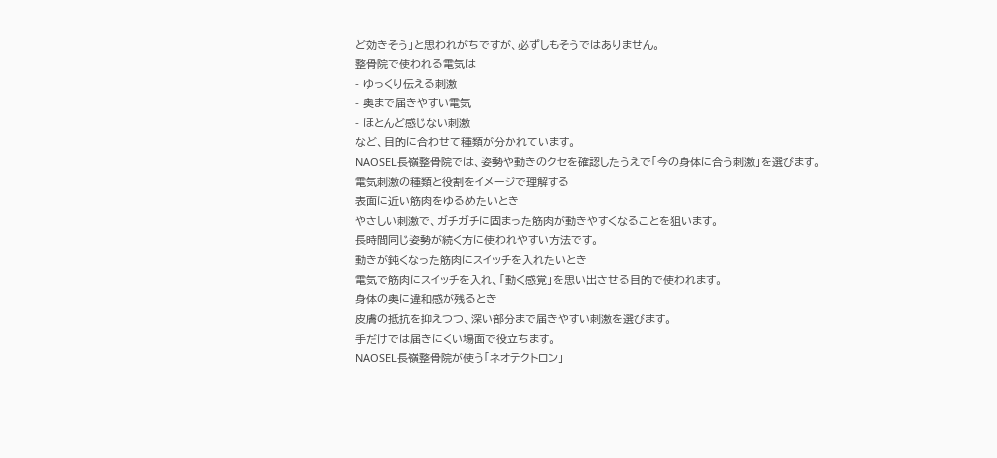ど効きそう」と思われがちですが、必ずしもそうではありません。
整骨院で使われる電気は
- ゆっくり伝える刺激
- 奥まで届きやすい電気
- ほとんど感じない刺激
など、目的に合わせて種類が分かれています。
NAOSEL長嶺整骨院では、姿勢や動きのクセを確認したうえで「今の身体に合う刺激」を選びます。
電気刺激の種類と役割をイメージで理解する
表面に近い筋肉をゆるめたいとき
やさしい刺激で、ガチガチに固まった筋肉が動きやすくなることを狙います。
長時間同じ姿勢が続く方に使われやすい方法です。
動きが鈍くなった筋肉にスイッチを入れたいとき
電気で筋肉にスイッチを入れ、「動く感覚」を思い出させる目的で使われます。
身体の奥に違和感が残るとき
皮膚の抵抗を抑えつつ、深い部分まで届きやすい刺激を選びます。
手だけでは届きにくい場面で役立ちます。
NAOSEL長嶺整骨院が使う「ネオテクトロン」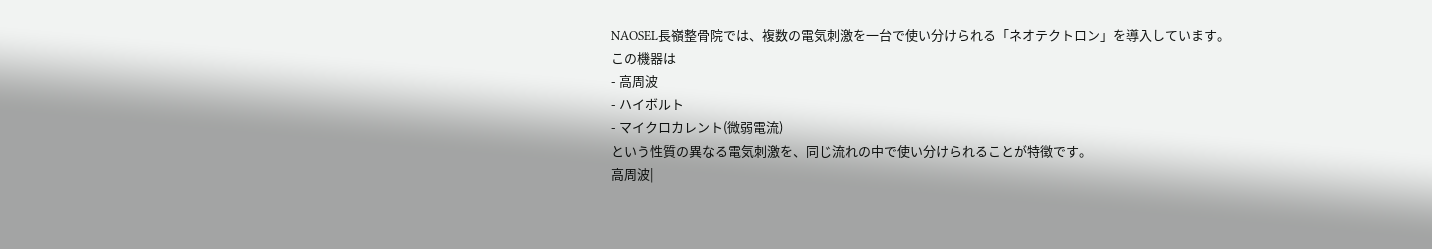NAOSEL長嶺整骨院では、複数の電気刺激を一台で使い分けられる「ネオテクトロン」を導入しています。
この機器は
- 高周波
- ハイボルト
- マイクロカレント(微弱電流)
という性質の異なる電気刺激を、同じ流れの中で使い分けられることが特徴です。
高周波|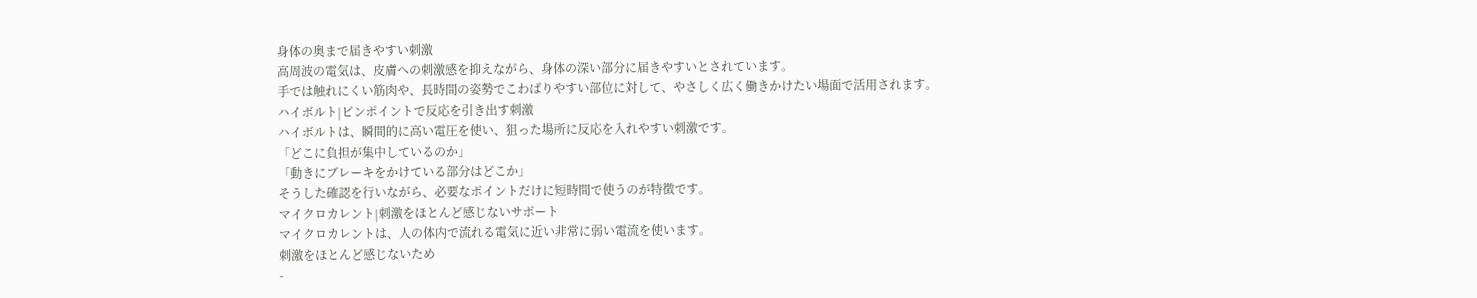身体の奥まで届きやすい刺激
高周波の電気は、皮膚への刺激感を抑えながら、身体の深い部分に届きやすいとされています。
手では触れにくい筋肉や、長時間の姿勢でこわばりやすい部位に対して、やさしく広く働きかけたい場面で活用されます。
ハイボルト|ピンポイントで反応を引き出す刺激
ハイボルトは、瞬間的に高い電圧を使い、狙った場所に反応を入れやすい刺激です。
「どこに負担が集中しているのか」
「動きにブレーキをかけている部分はどこか」
そうした確認を行いながら、必要なポイントだけに短時間で使うのが特徴です。
マイクロカレント|刺激をほとんど感じないサポート
マイクロカレントは、人の体内で流れる電気に近い非常に弱い電流を使います。
刺激をほとんど感じないため
-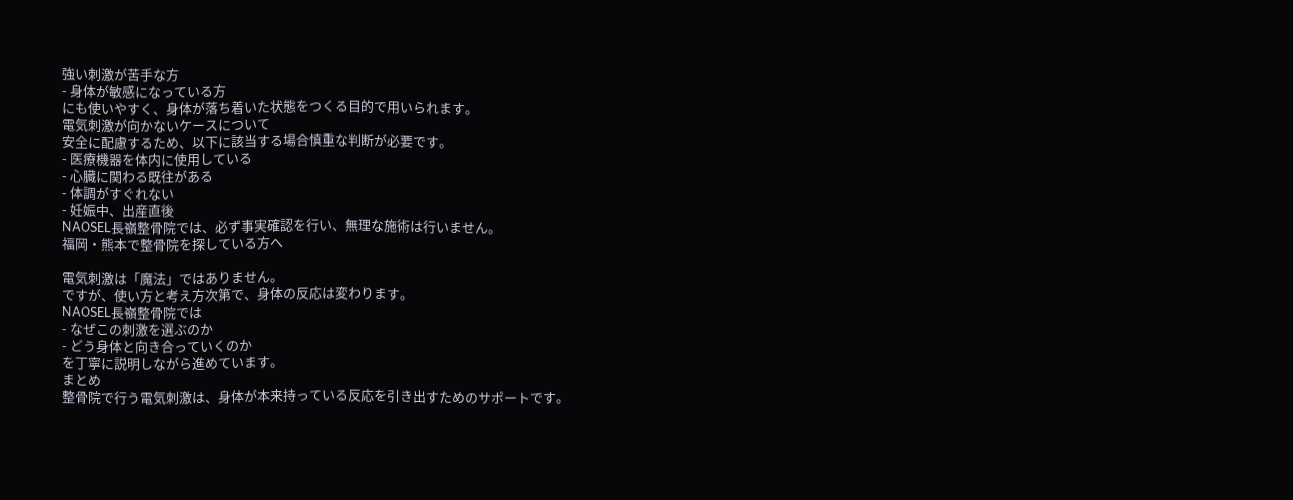強い刺激が苦手な方
- 身体が敏感になっている方
にも使いやすく、身体が落ち着いた状態をつくる目的で用いられます。
電気刺激が向かないケースについて
安全に配慮するため、以下に該当する場合慎重な判断が必要です。
- 医療機器を体内に使用している
- 心臓に関わる既往がある
- 体調がすぐれない
- 妊娠中、出産直後
NAOSEL長嶺整骨院では、必ず事実確認を行い、無理な施術は行いません。
福岡・熊本で整骨院を探している方へ

電気刺激は「魔法」ではありません。
ですが、使い方と考え方次第で、身体の反応は変わります。
NAOSEL長嶺整骨院では
- なぜこの刺激を選ぶのか
- どう身体と向き合っていくのか
を丁寧に説明しながら進めています。
まとめ
整骨院で行う電気刺激は、身体が本来持っている反応を引き出すためのサポートです。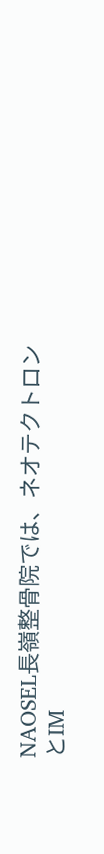NAOSEL長嶺整骨院では、ネオテクトロンとIM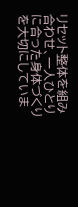リセット整体を組み合わせ、一人ひとりに合った身体づくりを大切にしていま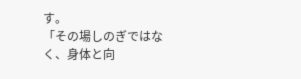す。
「その場しのぎではなく、身体と向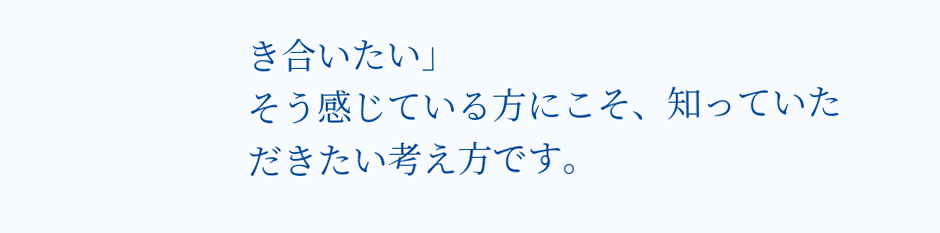き合いたい」
そう感じている方にこそ、知っていただきたい考え方です。